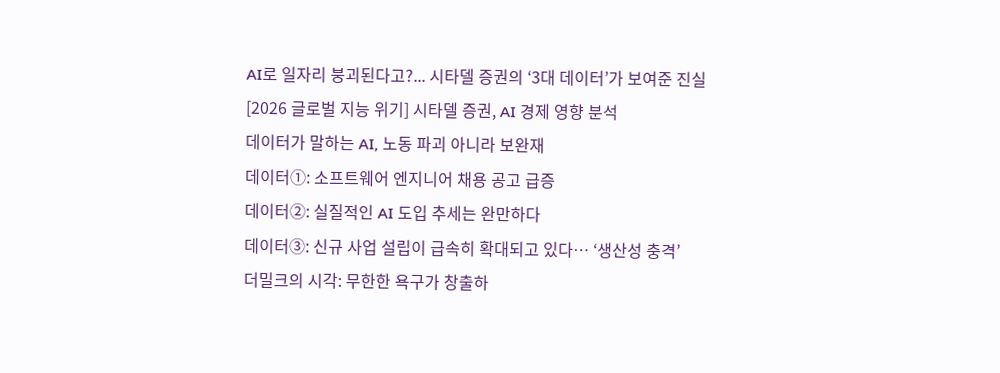AI로 일자리 붕괴된다고?... 시타델 증권의 ‘3대 데이터’가 보여준 진실
[2026 글로벌 지능 위기] 시타델 증권, AI 경제 영향 분석
데이터가 말하는 AI, 노동 파괴 아니라 보완재
데이터①: 소프트웨어 엔지니어 채용 공고 급증
데이터②: 실질적인 AI 도입 추세는 완만하다
데이터③: 신규 사업 설립이 급속히 확대되고 있다… ‘생산성 충격’
더밀크의 시각: 무한한 욕구가 창출하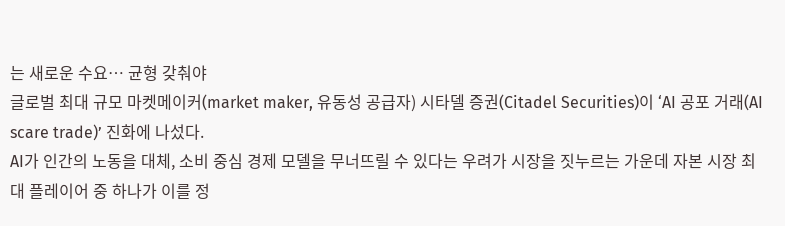는 새로운 수요… 균형 갖춰야
글로벌 최대 규모 마켓메이커(market maker, 유동성 공급자) 시타델 증권(Citadel Securities)이 ‘AI 공포 거래(AI scare trade)’ 진화에 나섰다.
AI가 인간의 노동을 대체, 소비 중심 경제 모델을 무너뜨릴 수 있다는 우려가 시장을 짓누르는 가운데 자본 시장 최대 플레이어 중 하나가 이를 정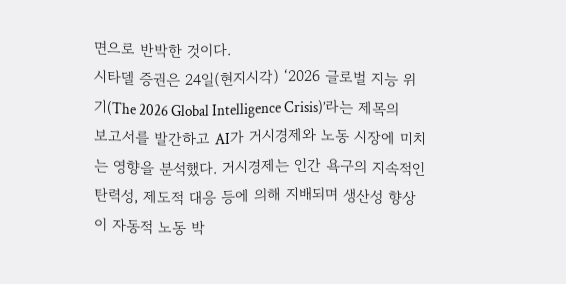면으로 반박한 것이다.
시타델 증권은 24일(현지시각) ‘2026 글로벌 지능 위기(The 2026 Global Intelligence Crisis)’라는 제목의 보고서를 발간하고 AI가 거시경제와 노동 시장에 미치는 영향을 분석했다. 거시경제는 인간 욕구의 지속적인 탄력성, 제도적 대응 등에 의해 지배되며 생산성 향상이 자동적 노동 박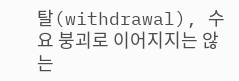탈(withdrawal), 수요 붕괴로 이어지지는 않는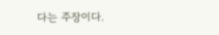다는 주장이다.